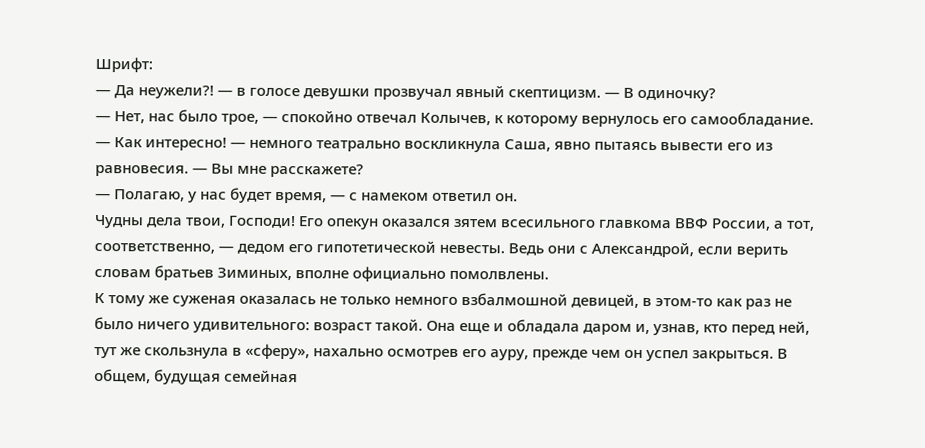Шрифт:
— Да неужели?! — в голосе девушки прозвучал явный скептицизм. — В одиночку?
— Нет, нас было трое, — спокойно отвечал Колычев, к которому вернулось его самообладание.
— Как интересно! — немного театрально воскликнула Саша, явно пытаясь вывести его из равновесия. — Вы мне расскажете?
— Полагаю, у нас будет время, — с намеком ответил он.
Чудны дела твои, Господи! Его опекун оказался зятем всесильного главкома ВВФ России, а тот, соответственно, — дедом его гипотетической невесты. Ведь они с Александрой, если верить словам братьев Зиминых, вполне официально помолвлены.
К тому же суженая оказалась не только немного взбалмошной девицей, в этом-то как раз не было ничего удивительного: возраст такой. Она еще и обладала даром и, узнав, кто перед ней, тут же скользнула в «сферу», нахально осмотрев его ауру, прежде чем он успел закрыться. В общем, будущая семейная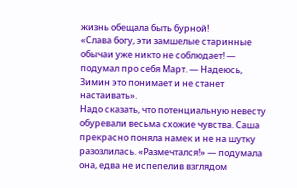жизнь обещала быть бурной!
«Слава богу, эти замшелые старинные обычаи уже никто не соблюдает! — подумал про себя Март. — Надеюсь, Зимин это понимает и не станет настаивать».
Надо сказать, что потенциальную невесту обуревали весьма схожие чувства. Саша прекрасно поняла намек и не на шутку разозлилась. «Размечтался!» — подумала она, едва не испепелив взглядом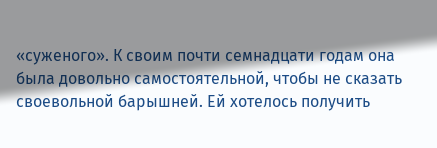«суженого». К своим почти семнадцати годам она была довольно самостоятельной, чтобы не сказать своевольной барышней. Ей хотелось получить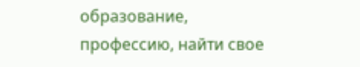образование, профессию, найти свое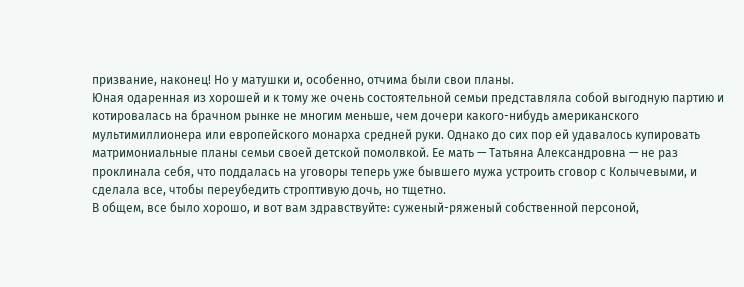призвание, наконец! Но у матушки и, особенно, отчима были свои планы.
Юная одаренная из хорошей и к тому же очень состоятельной семьи представляла собой выгодную партию и котировалась на брачном рынке не многим меньше, чем дочери какого-нибудь американского мультимиллионера или европейского монарха средней руки. Однако до сих пор ей удавалось купировать матримониальные планы семьи своей детской помолвкой. Ее мать — Татьяна Александровна — не раз проклинала себя, что поддалась на уговоры теперь уже бывшего мужа устроить сговор с Колычевыми, и сделала все, чтобы переубедить строптивую дочь, но тщетно.
В общем, все было хорошо, и вот вам здравствуйте: суженый-ряженый собственной персоной,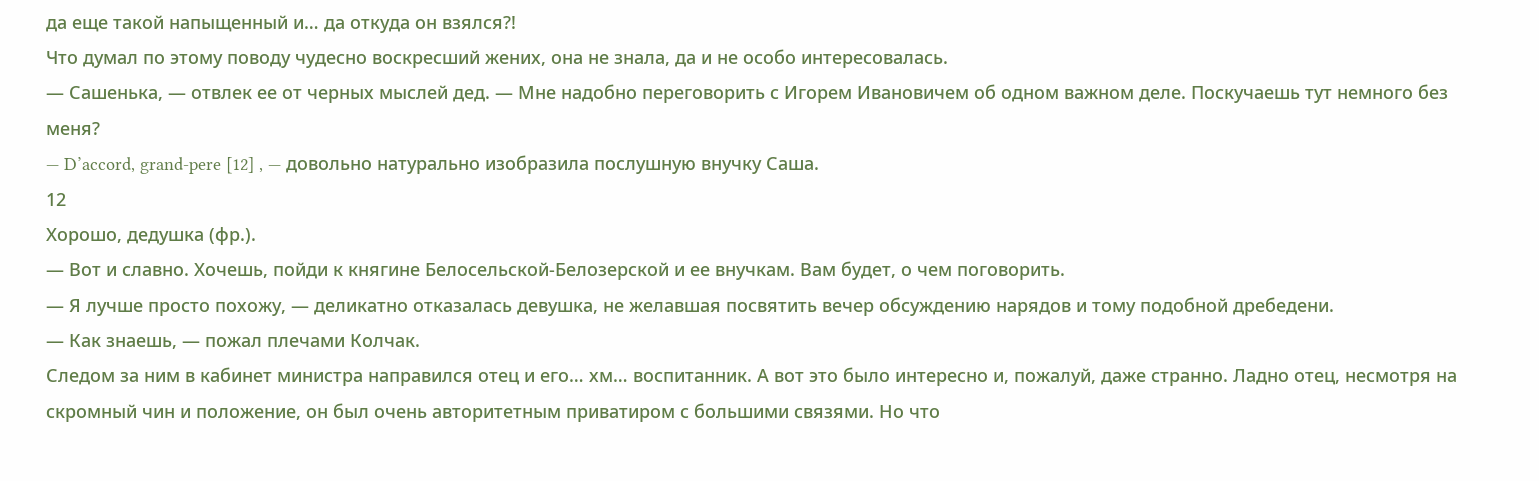да еще такой напыщенный и… да откуда он взялся?!
Что думал по этому поводу чудесно воскресший жених, она не знала, да и не особо интересовалась.
— Сашенька, — отвлек ее от черных мыслей дед. — Мне надобно переговорить с Игорем Ивановичем об одном важном деле. Поскучаешь тут немного без меня?
— D’accord, grand-pere [12] , — довольно натурально изобразила послушную внучку Саша.
12
Хорошо, дедушка (фр.).
— Вот и славно. Хочешь, пойди к княгине Белосельской-Белозерской и ее внучкам. Вам будет, о чем поговорить.
— Я лучше просто похожу, — деликатно отказалась девушка, не желавшая посвятить вечер обсуждению нарядов и тому подобной дребедени.
— Как знаешь, — пожал плечами Колчак.
Следом за ним в кабинет министра направился отец и его… хм… воспитанник. А вот это было интересно и, пожалуй, даже странно. Ладно отец, несмотря на скромный чин и положение, он был очень авторитетным приватиром с большими связями. Но что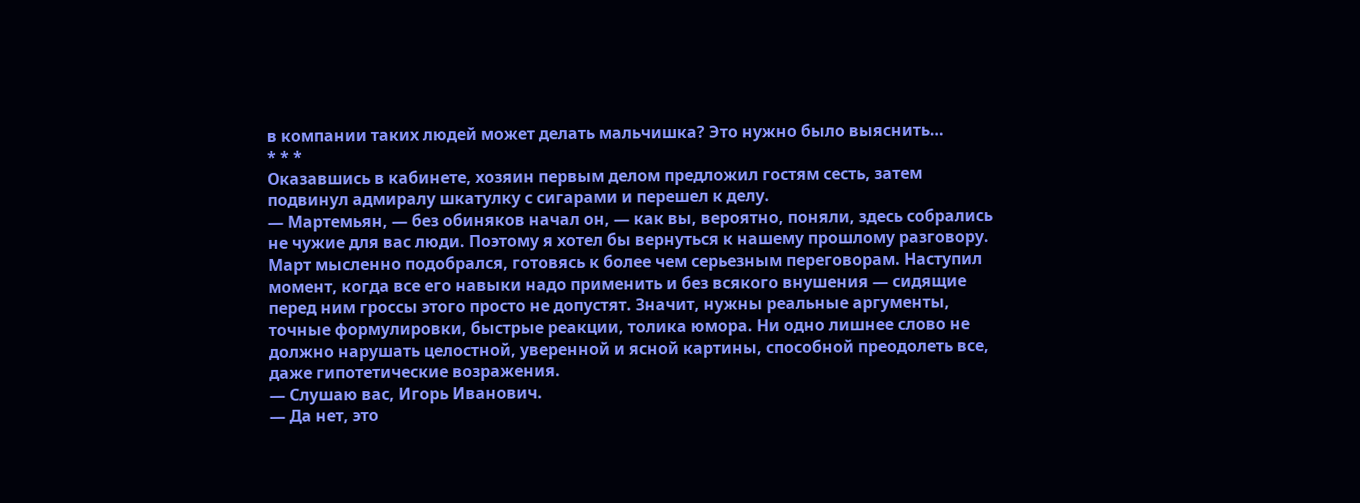в компании таких людей может делать мальчишка? Это нужно было выяснить…
* * *
Оказавшись в кабинете, хозяин первым делом предложил гостям сесть, затем подвинул адмиралу шкатулку с сигарами и перешел к делу.
— Мартемьян, — без обиняков начал он, — как вы, вероятно, поняли, здесь собрались не чужие для вас люди. Поэтому я хотел бы вернуться к нашему прошлому разговору.
Март мысленно подобрался, готовясь к более чем серьезным переговорам. Наступил момент, когда все его навыки надо применить и без всякого внушения — сидящие перед ним гроссы этого просто не допустят. Значит, нужны реальные аргументы, точные формулировки, быстрые реакции, толика юмора. Ни одно лишнее слово не должно нарушать целостной, уверенной и ясной картины, способной преодолеть все, даже гипотетические возражения.
— Слушаю вас, Игорь Иванович.
— Да нет, это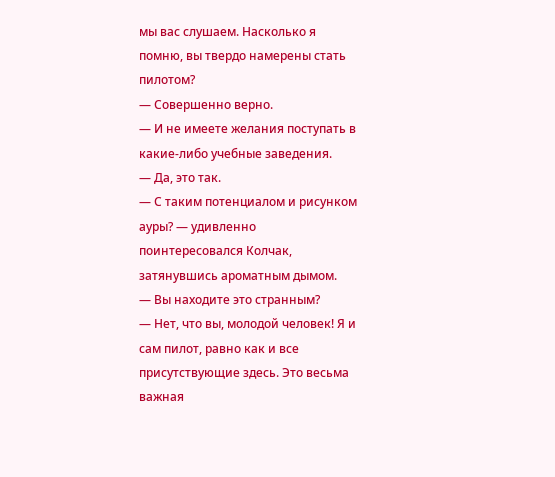мы вас слушаем. Насколько я помню, вы твердо намерены стать пилотом?
— Совершенно верно.
— И не имеете желания поступать в какие-либо учебные заведения.
— Да, это так.
— С таким потенциалом и рисунком ауры? — удивленно поинтересовался Колчак, затянувшись ароматным дымом.
— Вы находите это странным?
— Нет, что вы, молодой человек! Я и сам пилот, равно как и все присутствующие здесь. Это весьма важная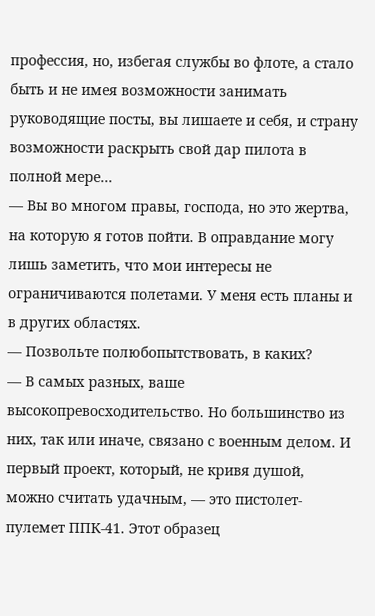профессия, но, избегая службы во флоте, а стало быть и не имея возможности занимать руководящие посты, вы лишаете и себя, и страну возможности раскрыть свой дар пилота в полной мере…
— Вы во многом правы, господа, но это жертва, на которую я готов пойти. В оправдание могу лишь заметить, что мои интересы не ограничиваются полетами. У меня есть планы и в других областях.
— Позвольте полюбопытствовать, в каких?
— В самых разных, ваше высокопревосходительство. Но большинство из них, так или иначе, связано с военным делом. И первый проект, который, не кривя душой, можно считать удачным, — это пистолет-пулемет ППК-41. Этот образец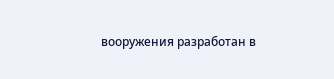вооружения разработан в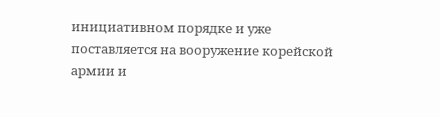инициативном порядке и уже поставляется на вооружение корейской армии и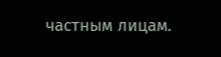частным лицам.